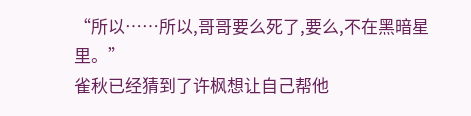“所以……所以,哥哥要么死了,要么,不在黑暗星里。”
雀秋已经猜到了许枫想让自己帮他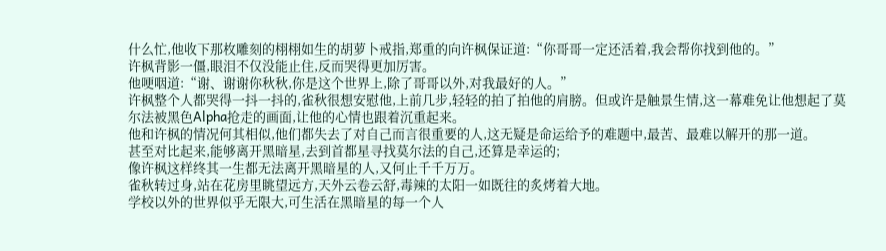什么忙,他收下那枚雕刻的栩栩如生的胡萝卜戒指,郑重的向许枫保证道:“你哥哥一定还活着,我会帮你找到他的。”
许枫背影一僵,眼泪不仅没能止住,反而哭得更加厉害。
他哽咽道:“谢、谢谢你秋秋,你是这个世界上,除了哥哥以外,对我最好的人。”
许枫整个人都哭得一抖一抖的,雀秋很想安慰他,上前几步,轻轻的拍了拍他的肩膀。但或许是触景生情,这一幕难免让他想起了莫尔法被黑色Alpha抢走的画面,让他的心情也跟着沉重起来。
他和许枫的情况何其相似,他们都失去了对自己而言很重要的人,这无疑是命运给予的难题中,最苦、最难以解开的那一道。
甚至对比起来,能够离开黑暗星,去到首都星寻找莫尔法的自己,还算是幸运的;
像许枫这样终其一生都无法离开黑暗星的人,又何止千千万万。
雀秋转过身,站在花房里眺望远方,天外云卷云舒,毒辣的太阳一如既往的炙烤着大地。
学校以外的世界似乎无限大,可生活在黑暗星的每一个人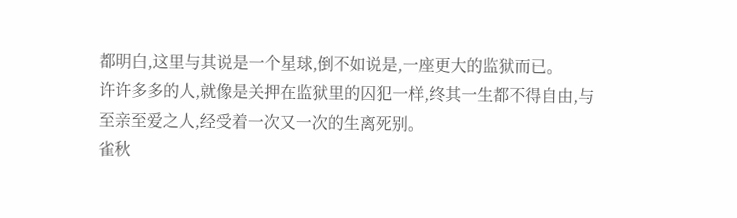都明白,这里与其说是一个星球,倒不如说是,一座更大的监狱而已。
许许多多的人,就像是关押在监狱里的囚犯一样,终其一生都不得自由,与至亲至爱之人,经受着一次又一次的生离死别。
雀秋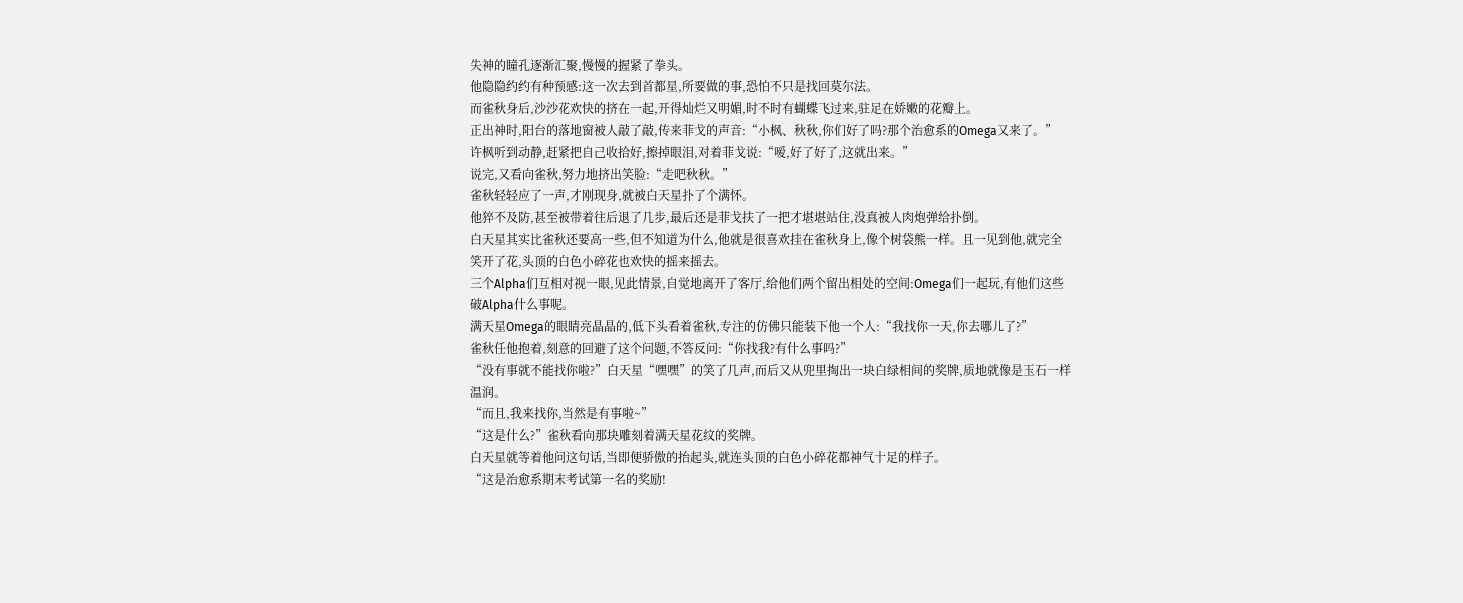失神的瞳孔逐渐汇聚,慢慢的握紧了拳头。
他隐隐约约有种预感:这一次去到首都星,所要做的事,恐怕不只是找回莫尔法。
而雀秋身后,沙沙花欢快的挤在一起,开得灿烂又明媚,时不时有蝴蝶飞过来,驻足在娇嫩的花瓣上。
正出神时,阳台的落地窗被人敲了敲,传来菲戈的声音:“小枫、秋秋,你们好了吗?那个治愈系的Omega又来了。”
许枫听到动静,赶紧把自己收拾好,擦掉眼泪,对着菲戈说:“嗳,好了好了,这就出来。”
说完,又看向雀秋,努力地挤出笑脸:“走吧秋秋。”
雀秋轻轻应了一声,才刚现身,就被白天星扑了个满怀。
他猝不及防,甚至被带着往后退了几步,最后还是菲戈扶了一把才堪堪站住,没真被人肉炮弹给扑倒。
白天星其实比雀秋还要高一些,但不知道为什么,他就是很喜欢挂在雀秋身上,像个树袋熊一样。且一见到他,就完全笑开了花,头顶的白色小碎花也欢快的摇来摇去。
三个Alpha们互相对视一眼,见此情景,自觉地离开了客厅,给他们两个留出相处的空间:Omega们一起玩,有他们这些破Alpha什么事呢。
满天星Omega的眼睛亮晶晶的,低下头看着雀秋,专注的仿佛只能装下他一个人:“我找你一天,你去哪儿了?”
雀秋任他抱着,刻意的回避了这个问题,不答反问:“你找我?有什么事吗?”
“没有事就不能找你啦?”白天星“嘿嘿”的笑了几声,而后又从兜里掏出一块白绿相间的奖牌,质地就像是玉石一样温润。
“而且,我来找你,当然是有事啦~”
“这是什么?”雀秋看向那块雕刻着满天星花纹的奖牌。
白天星就等着他问这句话,当即便骄傲的抬起头,就连头顶的白色小碎花都神气十足的样子。
“这是治愈系期末考试第一名的奖励!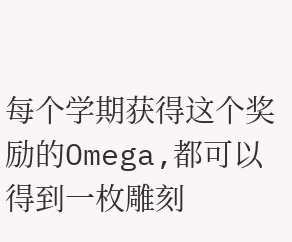每个学期获得这个奖励的Omega,都可以得到一枚雕刻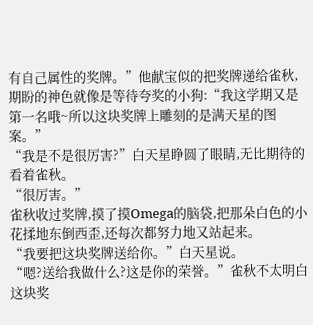有自己属性的奖牌。”他献宝似的把奖牌递给雀秋,期盼的神色就像是等待夸奖的小狗:“我这学期又是第一名哦~所以这块奖牌上雕刻的是满天星的图案。”
“我是不是很厉害?”白天星睁圆了眼睛,无比期待的看着雀秋。
“很厉害。”
雀秋收过奖牌,摸了摸Omega的脑袋,把那朵白色的小花揉地东倒西歪,还每次都努力地又站起来。
“我要把这块奖牌送给你。”白天星说。
“嗯?送给我做什么?这是你的荣誉。”雀秋不太明白这块奖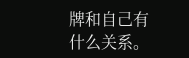牌和自己有什么关系。